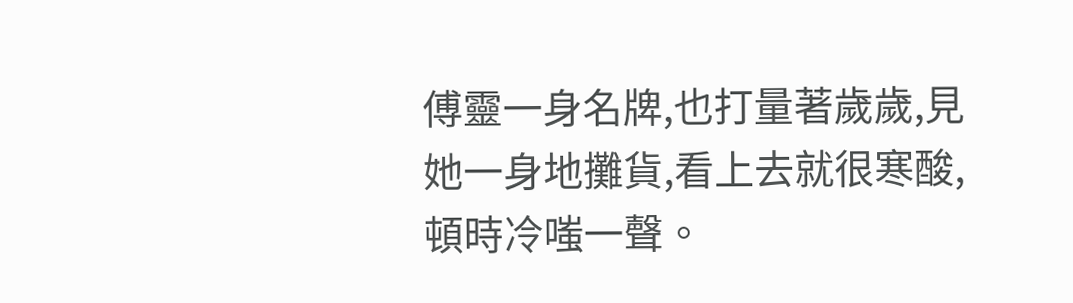傅靈一身名牌,也打量著歲歲,見她一身地攤貨,看上去就很寒酸,頓時冷嗤一聲。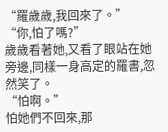“羅歲歲,我回來了。”
“你,怕了嗎?”
歲歲看著她,又看了眼站在她旁邊,同樣一身高定的羅書,忽然笑了。
“怕啊。”
怕她們不回來,那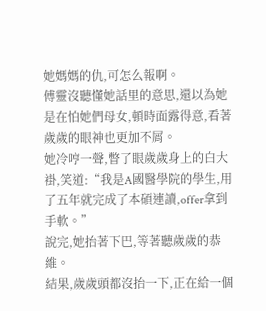她媽媽的仇,可怎么報啊。
傅靈沒聽懂她話里的意思,還以為她是在怕她們母女,頓時面露得意,看著歲歲的眼神也更加不屑。
她冷哼一聲,瞥了眼歲歲身上的白大褂,笑道:“我是A國醫學院的學生,用了五年就完成了本碩連讀,offer拿到手軟。”
說完,她抬著下巴,等著聽歲歲的恭維。
結果,歲歲頭都沒抬一下,正在給一個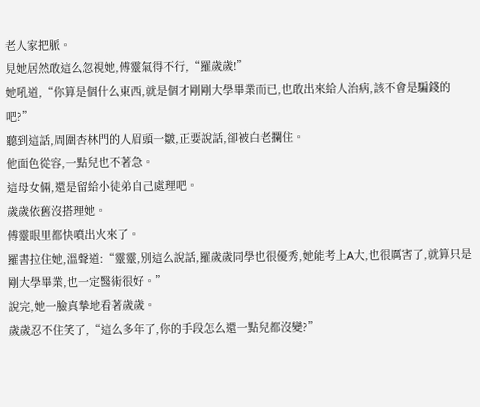老人家把脈。
見她居然敢這么忽視她,傅靈氣得不行,“羅歲歲!”
她吼道,“你算是個什么東西,就是個才剛剛大學畢業而已,也敢出來給人治病,該不會是騙錢的吧?”
聽到這話,周圍杏林門的人眉頭一皺,正要說話,卻被白老攔住。
他面色從容,一點兒也不著急。
這母女倆,還是留給小徒弟自己處理吧。
歲歲依舊沒搭理她。
傅靈眼里都快噴出火來了。
羅書拉住她,溫聲道:“靈靈,別這么說話,羅歲歲同學也很優秀,她能考上A大,也很厲害了,就算只是剛大學畢業,也一定醫術很好。”
說完,她一臉真摯地看著歲歲。
歲歲忍不住笑了,“這么多年了,你的手段怎么還一點兒都沒變?”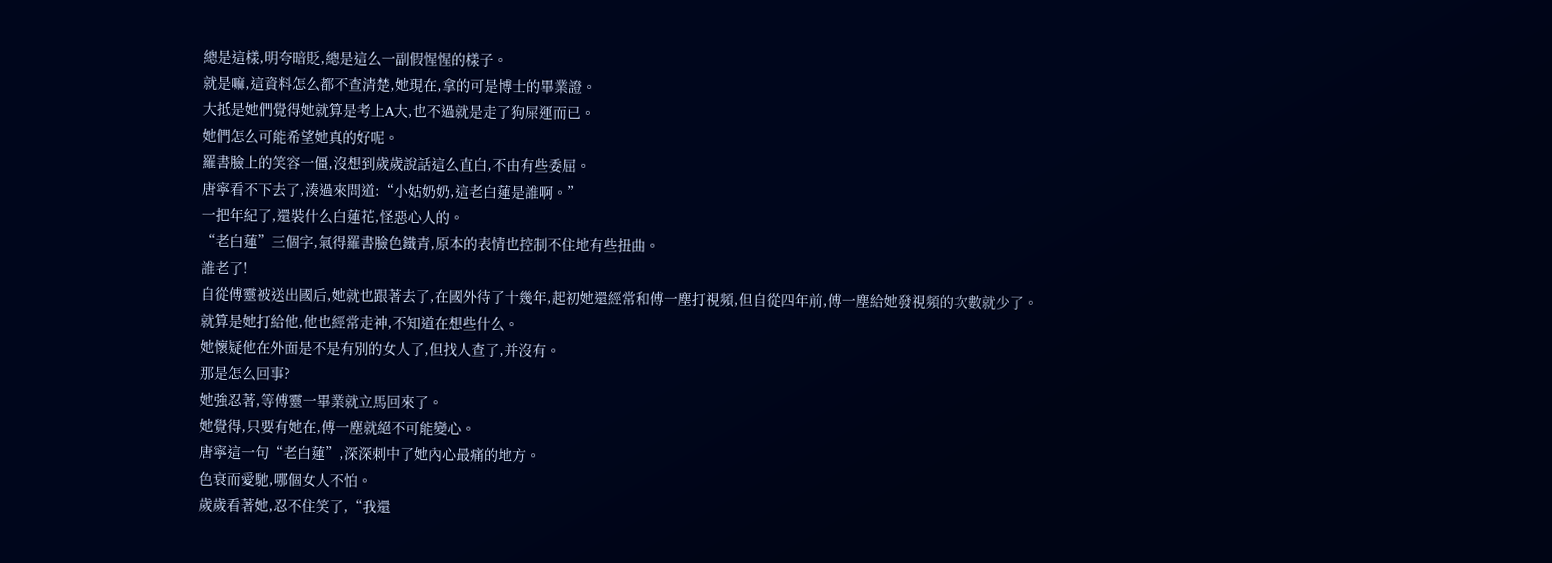總是這樣,明夸暗貶,總是這么一副假惺惺的樣子。
就是嘛,這資料怎么都不查清楚,她現在,拿的可是博士的畢業證。
大抵是她們覺得她就算是考上A大,也不過就是走了狗屎運而已。
她們怎么可能希望她真的好呢。
羅書臉上的笑容一僵,沒想到歲歲說話這么直白,不由有些委屈。
唐寧看不下去了,湊過來問道:“小姑奶奶,這老白蓮是誰啊。”
一把年紀了,還裝什么白蓮花,怪惡心人的。
“老白蓮”三個字,氣得羅書臉色鐵青,原本的表情也控制不住地有些扭曲。
誰老了!
自從傅靈被送出國后,她就也跟著去了,在國外待了十幾年,起初她還經常和傅一塵打視頻,但自從四年前,傅一塵給她發視頻的次數就少了。
就算是她打給他,他也經常走神,不知道在想些什么。
她懷疑他在外面是不是有別的女人了,但找人查了,并沒有。
那是怎么回事?
她強忍著,等傅靈一畢業就立馬回來了。
她覺得,只要有她在,傅一塵就絕不可能變心。
唐寧這一句“老白蓮”,深深刺中了她內心最痛的地方。
色衰而愛馳,哪個女人不怕。
歲歲看著她,忍不住笑了,“我還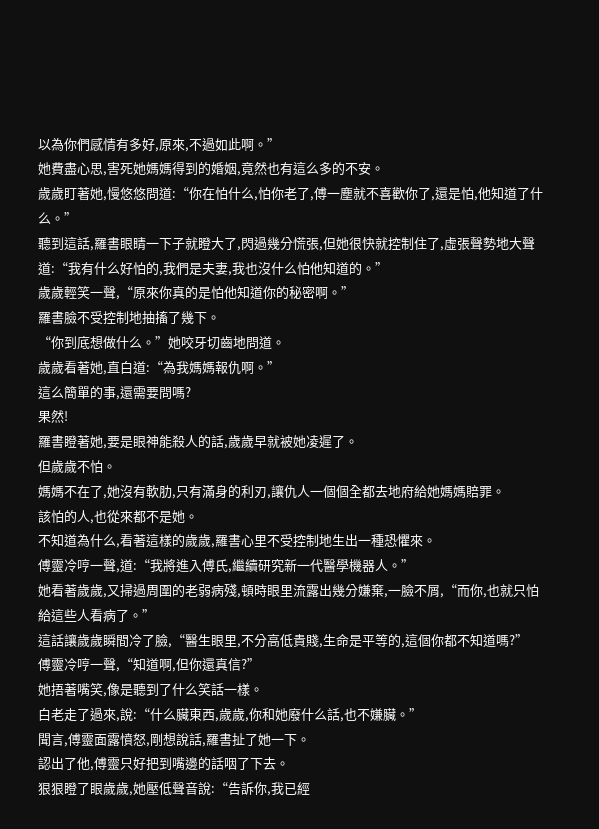以為你們感情有多好,原來,不過如此啊。”
她費盡心思,害死她媽媽得到的婚姻,竟然也有這么多的不安。
歲歲盯著她,慢悠悠問道:“你在怕什么,怕你老了,傅一塵就不喜歡你了,還是怕,他知道了什么。”
聽到這話,羅書眼睛一下子就瞪大了,閃過幾分慌張,但她很快就控制住了,虛張聲勢地大聲道:“我有什么好怕的,我們是夫妻,我也沒什么怕他知道的。”
歲歲輕笑一聲,“原來你真的是怕他知道你的秘密啊。”
羅書臉不受控制地抽搐了幾下。
“你到底想做什么。”她咬牙切齒地問道。
歲歲看著她,直白道:“為我媽媽報仇啊。”
這么簡單的事,還需要問嗎?
果然!
羅書瞪著她,要是眼神能殺人的話,歲歲早就被她凌遲了。
但歲歲不怕。
媽媽不在了,她沒有軟肋,只有滿身的利刃,讓仇人一個個全都去地府給她媽媽賠罪。
該怕的人,也從來都不是她。
不知道為什么,看著這樣的歲歲,羅書心里不受控制地生出一種恐懼來。
傅靈冷哼一聲,道:“我將進入傅氏,繼續研究新一代醫學機器人。”
她看著歲歲,又掃過周圍的老弱病殘,頓時眼里流露出幾分嫌棄,一臉不屑,“而你,也就只怕給這些人看病了。”
這話讓歲歲瞬間冷了臉,“醫生眼里,不分高低貴賤,生命是平等的,這個你都不知道嗎?”
傅靈冷哼一聲,“知道啊,但你還真信?”
她捂著嘴笑,像是聽到了什么笑話一樣。
白老走了過來,說:“什么臟東西,歲歲,你和她廢什么話,也不嫌臟。”
聞言,傅靈面露憤怒,剛想說話,羅書扯了她一下。
認出了他,傅靈只好把到嘴邊的話咽了下去。
狠狠瞪了眼歲歲,她壓低聲音說:“告訴你,我已經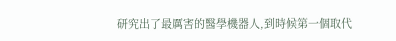研究出了最厲害的醫學機器人,到時候第一個取代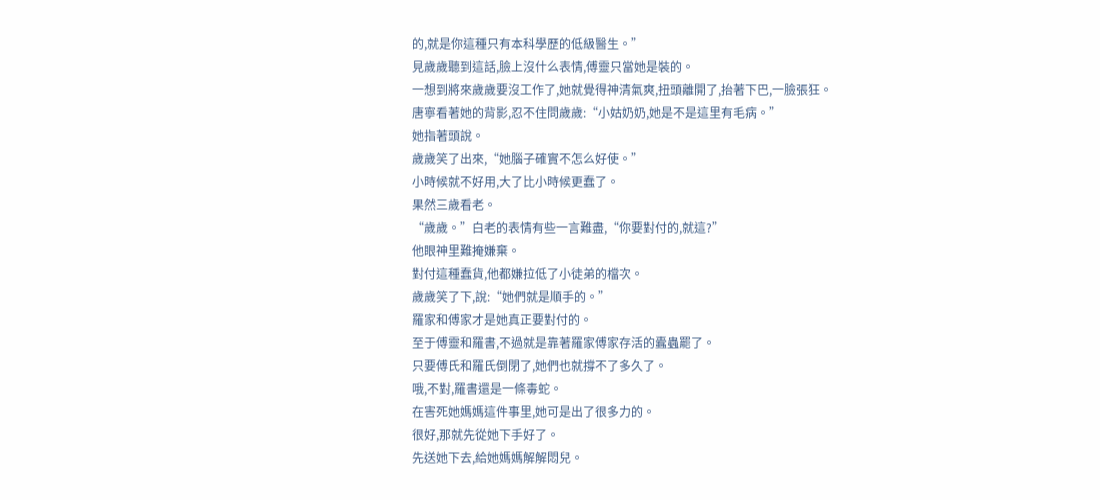的,就是你這種只有本科學歷的低級醫生。”
見歲歲聽到這話,臉上沒什么表情,傅靈只當她是裝的。
一想到將來歲歲要沒工作了,她就覺得神清氣爽,扭頭離開了,抬著下巴,一臉張狂。
唐寧看著她的背影,忍不住問歲歲:“小姑奶奶,她是不是這里有毛病。”
她指著頭說。
歲歲笑了出來,“她腦子確實不怎么好使。”
小時候就不好用,大了比小時候更蠢了。
果然三歲看老。
“歲歲。”白老的表情有些一言難盡,“你要對付的,就這?”
他眼神里難掩嫌棄。
對付這種蠢貨,他都嫌拉低了小徒弟的檔次。
歲歲笑了下,說:“她們就是順手的。”
羅家和傅家才是她真正要對付的。
至于傅靈和羅書,不過就是靠著羅家傅家存活的蠹蟲罷了。
只要傅氏和羅氏倒閉了,她們也就撐不了多久了。
哦,不對,羅書還是一條毒蛇。
在害死她媽媽這件事里,她可是出了很多力的。
很好,那就先從她下手好了。
先送她下去,給她媽媽解解悶兒。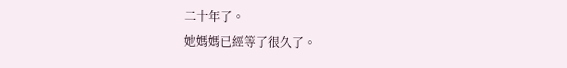二十年了。
她媽媽已經等了很久了。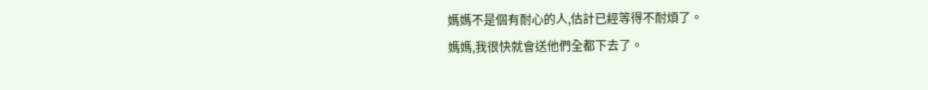媽媽不是個有耐心的人,估計已經等得不耐煩了。
媽媽,我很快就會送他們全都下去了。